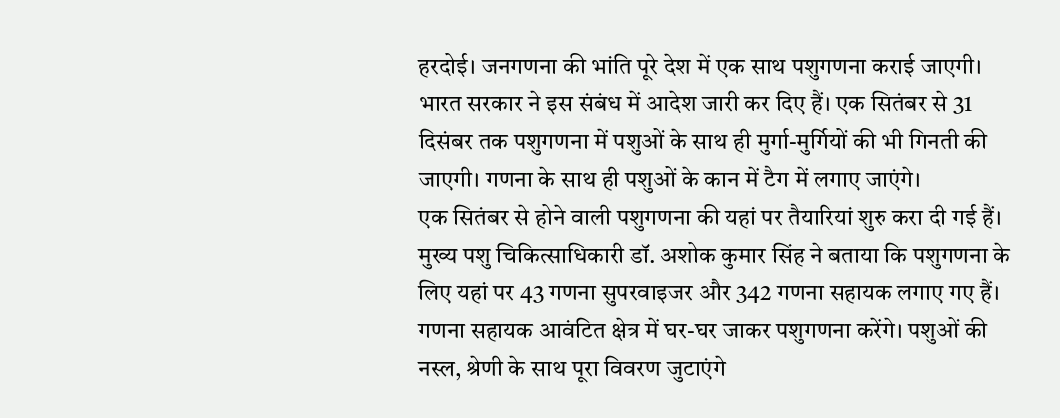हरदोई। जनगणना की भांति पूरे देश में एक साथ पशुगणना कराई जाएगी। भारत सरकार ने इस संबंध में आदेश जारी कर दिए हैं। एक सितंबर से 31 दिसंबर तक पशुगणना में पशुओं के साथ ही मुर्गा-मुर्गियों की भी गिनती की जाएगी। गणना के साथ ही पशुओं के कान में टैग में लगाए जाएंगे।
एक सितंबर से होने वाली पशुगणना की यहां पर तैयारियां शुरु करा दी गई हैं। मुख्य पशु चिकित्साधिकारी डॉ. अशोक कुमार सिंह ने बताया कि पशुगणना के लिए यहां पर 43 गणना सुपरवाइजर और 342 गणना सहायक लगाए गए हैं। गणना सहायक आवंटित क्षेत्र में घर-घर जाकर पशुगणना करेंगे। पशुओं की नस्ल, श्रेणी के साथ पूरा विवरण जुटाएंगे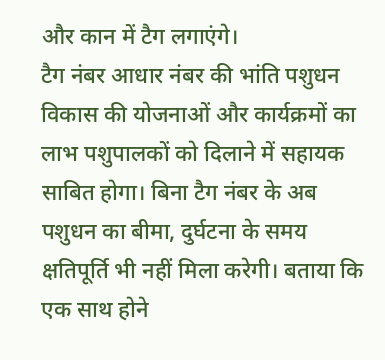और कान में टैग लगाएंगे।
टैग नंबर आधार नंबर की भांति पशुधन विकास की योजनाओं और कार्यक्रमों का लाभ पशुपालकों को दिलाने में सहायक साबित होगा। बिना टैग नंबर के अब पशुधन का बीमा, दुर्घटना के समय क्षतिपूर्ति भी नहीं मिला करेगी। बताया कि एक साथ होने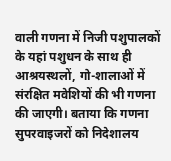वाली गणना में निजी पशुपालकों के यहां पशुधन के साथ ही आश्रयस्थलों, गो-शालाओं में संरक्षित मवेशियों की भी गणना की जाएगी। बताया कि गणना सुपरवाइजरों को निदेशालय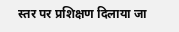स्तर पर प्रशिक्षण दिलाया जा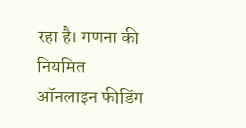रहा है। गणना की नियमित ऑनलाइन फीडिंग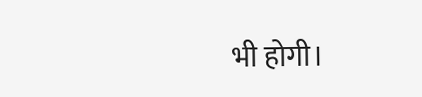भी होगी।